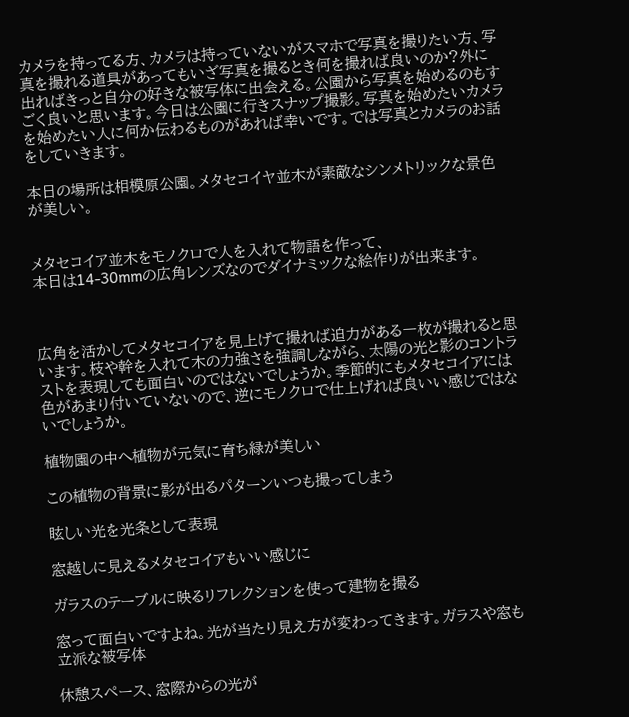カメラを持ってる方、カメラは持っていないがスマホで写真を撮りたい方、写真を撮れる道具があってもいざ写真を撮るとき何を撮れば良いのか?外に出ればきっと自分の好きな被写体に出会える。公園から写真を始めるのもすごく良いと思います。今日は公園に行きスナップ撮影。写真を始めたいカメラを始めたい人に何か伝わるものがあれば幸いです。では写真とカメラのお話をしていきます。

本日の場所は相模原公園。メタセコイヤ並木が素敵なシンメトリックな景色が美しい。


メタセコイア並木をモノクロで人を入れて物語を作って、
本日は14-30mmの広角レンズなのでダイナミックな絵作りが出来ます。



広角を活かしてメタセコイアを見上げて撮れば迫力がある一枚が撮れると思います。枝や幹を入れて木の力強さを強調しながら、太陽の光と影のコントラストを表現しても面白いのではないでしょうか。季節的にもメタセコイアには色があまり付いていないので、逆にモノクロで仕上げれば良いい感じではないでしょうか。

植物園の中へ植物が元気に育ち緑が美しい

この植物の背景に影が出るパターンいつも撮ってしまう

眩しい光を光条として表現

窓越しに見えるメタセコイアもいい感じに

ガラスのテーブルに映るリフレクションを使って建物を撮る

窓って面白いですよね。光が当たり見え方が変わってきます。ガラスや窓も立派な被写体

休憩スペース、窓際からの光が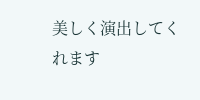美しく演出してくれます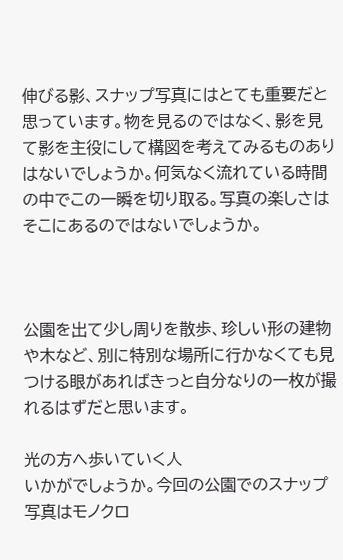伸びる影、スナップ写真にはとても重要だと思っています。物を見るのではなく、影を見て影を主役にして構図を考えてみるものありはないでしょうか。何気なく流れている時間の中でこの一瞬を切り取る。写真の楽しさはそこにあるのではないでしょうか。



公園を出て少し周りを散歩、珍しい形の建物や木など、別に特別な場所に行かなくても見つける眼があればきっと自分なりの一枚が撮れるはずだと思います。

光の方へ歩いていく人
いかがでしょうか。今回の公園でのスナップ写真はモノクロ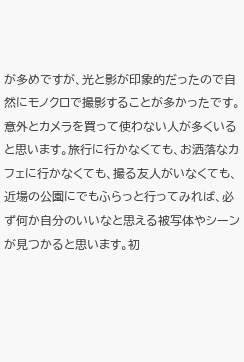が多めですが、光と影が印象的だったので自然にモノクロで撮影することが多かったです。意外とカメラを買って使わない人が多くいると思います。旅行に行かなくても、お洒落なカフェに行かなくても、撮る友人がいなくても、近場の公園にでもふらっと行ってみれば、必ず何か自分のいいなと思える被写体やシーンが見つかると思います。初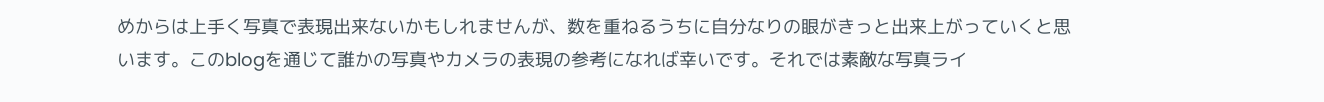めからは上手く写真で表現出来ないかもしれませんが、数を重ねるうちに自分なりの眼がきっと出来上がっていくと思います。このblogを通じて誰かの写真やカメラの表現の参考になれば幸いです。それでは素敵な写真ライ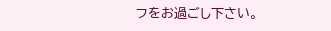フをお過ごし下さい。